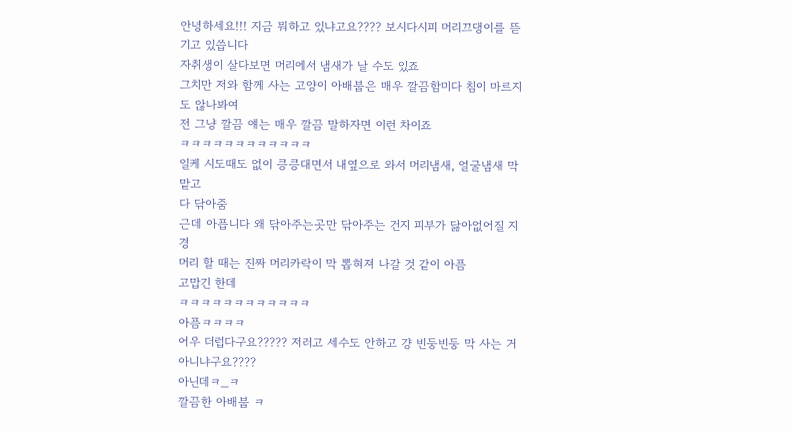안녕하세요!!! 지금 뭐하고 있냐고요???? 보시다시피 머리끄댕이를 뜯기고 있씁니다
자취생이 살다보면 머리에서 냄새가 날 수도 있죠
그치만 저와 함께 사는 고양이 아배붑은 매우 깔끔함미다 침이 마르지도 않나봐여
전 그냥 깔끔 얘는 매우 깔끔 말하자면 이런 차이죠
ㅋㅋㅋㅋㅋㅋㅋㅋㅋㅋㅋㅋ
일케 시도때도 없이 킁킁대면서 내옆으로 와서 머리냄새, 얼굴냄새 막 맡고
다 닦아줌
근데 아픕니다 왜 닦아주는곳만 닦아주는 건지 피부가 닳아없어질 지경
머리 할 때는 진짜 머리카락이 막 뽑혀져 나갈 것 같이 아픔
고맙긴 한데
ㅋㅋㅋㅋㅋㅋㅋㅋㅋㅋㅋㅋ
아픔ㅋㅋㅋㅋ
어우 더럽다구요????? 저러고 세수도 안하고 걍 빈둥빈둥 막 사는 거 아니냐구요????
아닌데ㅋ_ㅋ
깔끔한 아배붑 ㅋ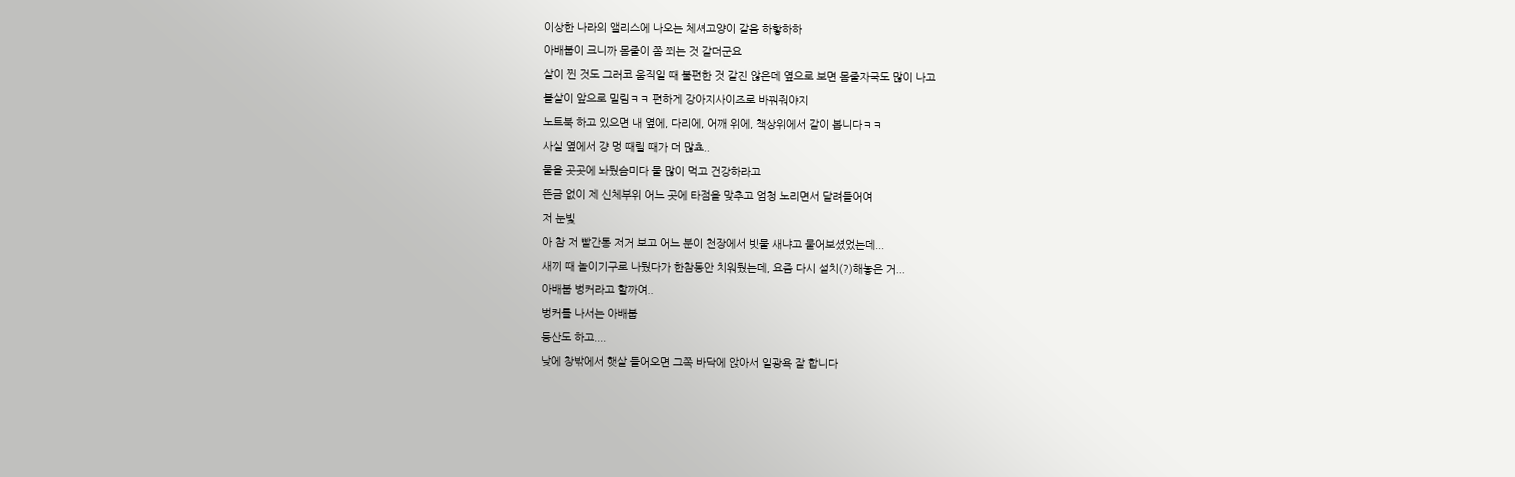이상한 나라의 앨리스에 나오는 체셔고양이 같음 하핳하하
아배붑이 크니까 몸줄이 쫌 쬐는 것 같더군요
살이 찐 것도 그러코 움직일 때 불편한 것 같진 않은데 옆으로 보면 몸줄자국도 많이 나고
볼살이 앞으로 밀림ㅋㅋ 편하게 강아지사이즈로 바꿔줘야지
노트북 하고 있으면 내 옆에, 다리에, 어깨 위에, 책상위에서 같이 봅니다ㅋㅋ
사실 옆에서 걍 멍 때릴 때가 더 많쵸..
물을 곳곳에 놔뒀슴미다 물 많이 먹고 건강하라고
뜬금 없이 제 신체부위 어느 곳에 타점을 맞추고 엄청 노리면서 달려들어여
저 눈빛
아 참 저 빨간통 저거 보고 어느 분이 천장에서 빗물 새냐고 물어보셨었는데...
새끼 때 놀이기구로 나뒀다가 한참동안 치워뒀는데, 요즘 다시 설치(?)해놓은 거...
아배붑 벙커라고 할까여..
벙커를 나서는 아배붑
등산도 하고....
낮에 창밖에서 햇살 들어오면 그쪽 바닥에 앉아서 일광욕 잘 합니다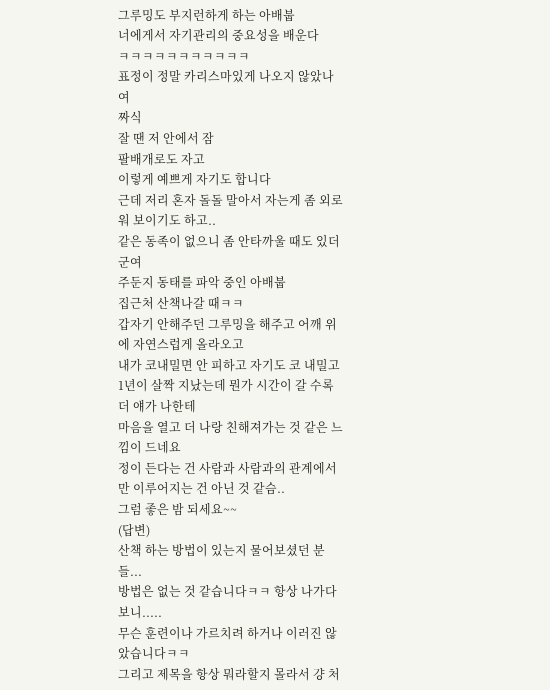그루밍도 부지런하게 하는 아배붑
너에게서 자기관리의 중요성을 배운다
ㅋㅋㅋㅋㅋㅋㅋㅋㅋㅋㅋ
표정이 정말 카리스마있게 나오지 않았나여
짜식
잘 땐 저 안에서 잠
팔배개로도 자고
이렇게 예쁘게 자기도 합니다
근데 저리 혼자 돌돌 말아서 자는게 좀 외로워 보이기도 하고..
같은 동족이 없으니 좀 안타까울 때도 있더군여
주둔지 동태를 파악 중인 아배붑
집근처 산책나갈 때ㅋㅋ
갑자기 안해주던 그루밍을 해주고 어깨 위에 자연스럽게 올라오고
내가 코내밀면 안 피하고 자기도 코 내밀고
1년이 살짝 지났는데 뭔가 시간이 갈 수록 더 얘가 나한테
마음을 열고 더 나랑 친해져가는 것 같은 느낌이 드네요
정이 든다는 건 사람과 사람과의 관계에서만 이루어지는 건 아닌 것 같슴..
그럼 좋은 밤 되세요~~
(답변)
산책 하는 방법이 있는지 물어보셨던 분들...
방법은 없는 것 같습니다ㅋㅋ 항상 나가다보니.....
무슨 훈련이나 가르치려 하거나 이러진 않았습니다ㅋㅋ
그리고 제목을 항상 뭐라할지 몰라서 걍 처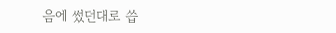음에 썼던대로 씁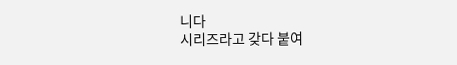니다
시리즈라고 갖다 붙여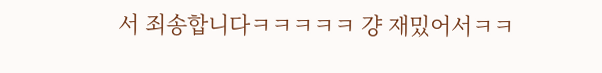서 죄송합니다ㅋㅋㅋㅋㅋ 걍 재밌어서ㅋㅋ